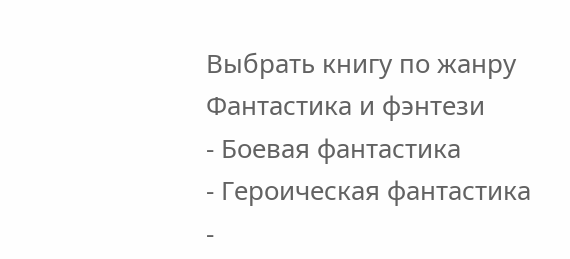Выбрать книгу по жанру
Фантастика и фэнтези
- Боевая фантастика
- Героическая фантастика
-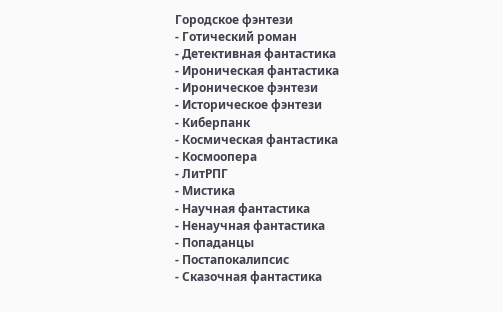Городское фэнтези
- Готический роман
- Детективная фантастика
- Ироническая фантастика
- Ироническое фэнтези
- Историческое фэнтези
- Киберпанк
- Космическая фантастика
- Космоопера
- ЛитРПГ
- Мистика
- Научная фантастика
- Ненаучная фантастика
- Попаданцы
- Постапокалипсис
- Сказочная фантастика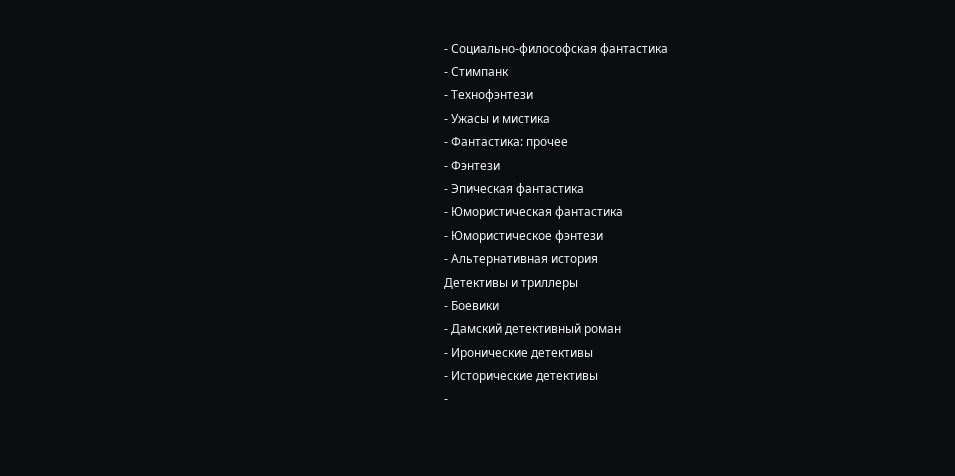- Социально-философская фантастика
- Стимпанк
- Технофэнтези
- Ужасы и мистика
- Фантастика: прочее
- Фэнтези
- Эпическая фантастика
- Юмористическая фантастика
- Юмористическое фэнтези
- Альтернативная история
Детективы и триллеры
- Боевики
- Дамский детективный роман
- Иронические детективы
- Исторические детективы
-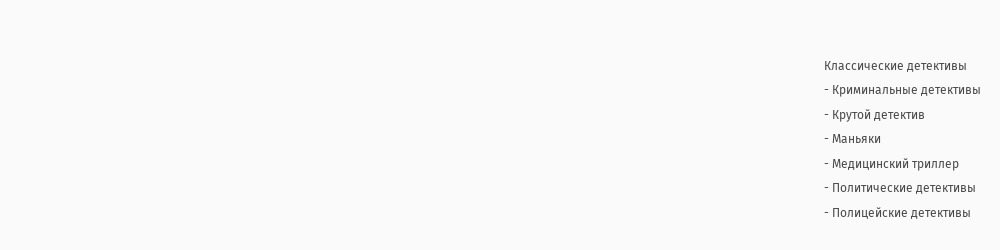Классические детективы
- Криминальные детективы
- Крутой детектив
- Маньяки
- Медицинский триллер
- Политические детективы
- Полицейские детективы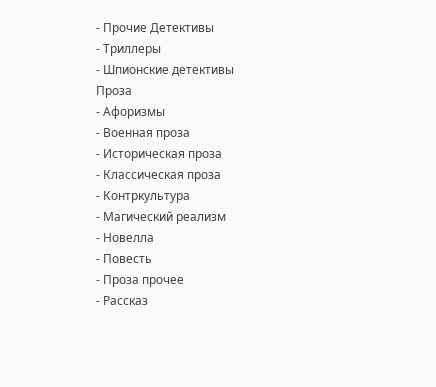- Прочие Детективы
- Триллеры
- Шпионские детективы
Проза
- Афоризмы
- Военная проза
- Историческая проза
- Классическая проза
- Контркультура
- Магический реализм
- Новелла
- Повесть
- Проза прочее
- Рассказ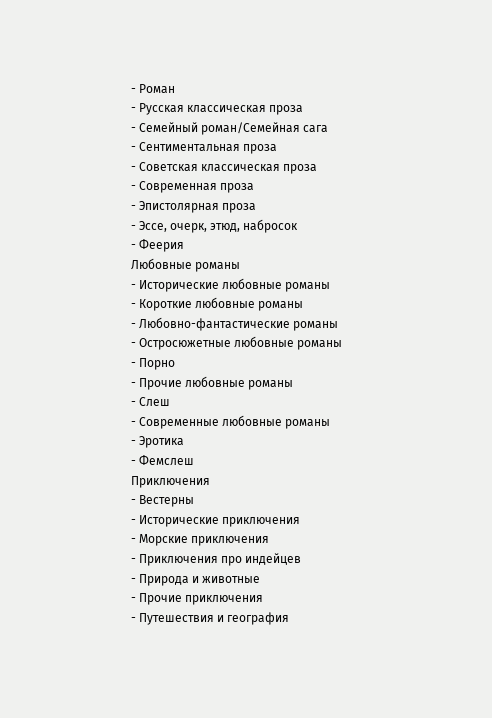- Роман
- Русская классическая проза
- Семейный роман/Семейная сага
- Сентиментальная проза
- Советская классическая проза
- Современная проза
- Эпистолярная проза
- Эссе, очерк, этюд, набросок
- Феерия
Любовные романы
- Исторические любовные романы
- Короткие любовные романы
- Любовно-фантастические романы
- Остросюжетные любовные романы
- Порно
- Прочие любовные романы
- Слеш
- Современные любовные романы
- Эротика
- Фемслеш
Приключения
- Вестерны
- Исторические приключения
- Морские приключения
- Приключения про индейцев
- Природа и животные
- Прочие приключения
- Путешествия и география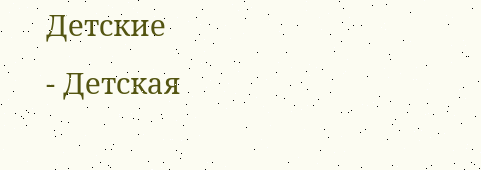Детские
- Детская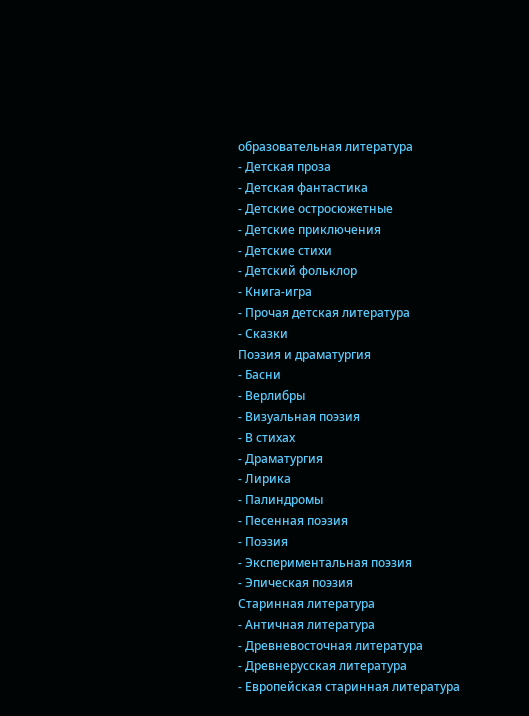образовательная литература
- Детская проза
- Детская фантастика
- Детские остросюжетные
- Детские приключения
- Детские стихи
- Детский фольклор
- Книга-игра
- Прочая детская литература
- Сказки
Поэзия и драматургия
- Басни
- Верлибры
- Визуальная поэзия
- В стихах
- Драматургия
- Лирика
- Палиндромы
- Песенная поэзия
- Поэзия
- Экспериментальная поэзия
- Эпическая поэзия
Старинная литература
- Античная литература
- Древневосточная литература
- Древнерусская литература
- Европейская старинная литература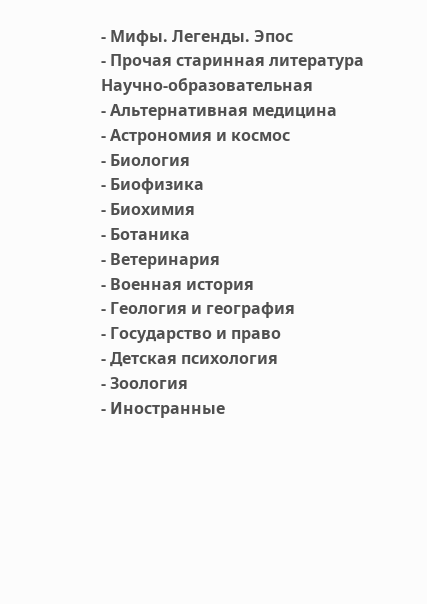- Мифы. Легенды. Эпос
- Прочая старинная литература
Научно-образовательная
- Альтернативная медицина
- Астрономия и космос
- Биология
- Биофизика
- Биохимия
- Ботаника
- Ветеринария
- Военная история
- Геология и география
- Государство и право
- Детская психология
- Зоология
- Иностранные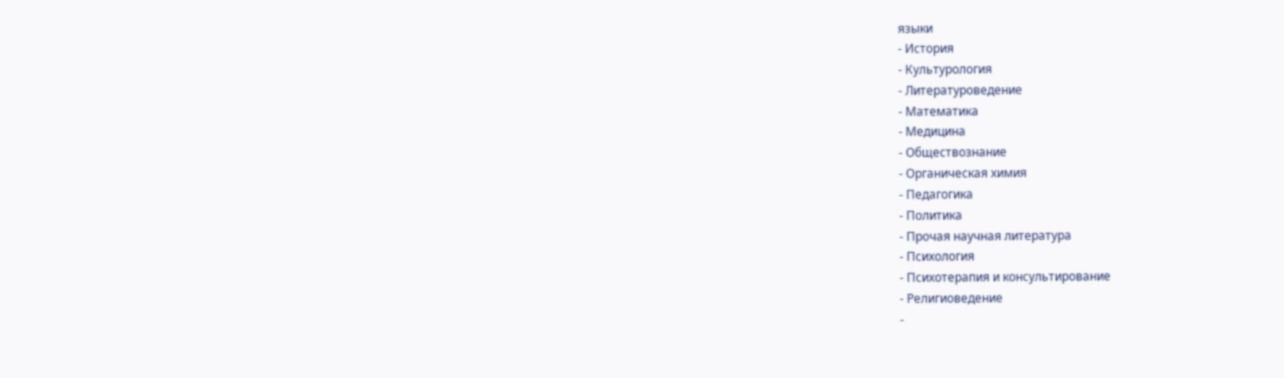языки
- История
- Культурология
- Литературоведение
- Математика
- Медицина
- Обществознание
- Органическая химия
- Педагогика
- Политика
- Прочая научная литература
- Психология
- Психотерапия и консультирование
- Религиоведение
-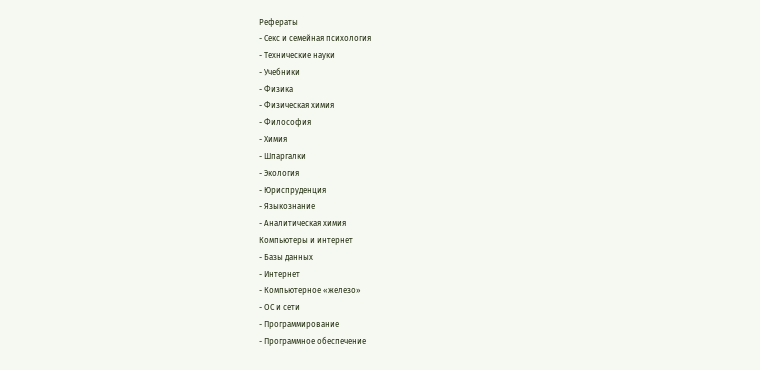Рефераты
- Секс и семейная психология
- Технические науки
- Учебники
- Физика
- Физическая химия
- Философия
- Химия
- Шпаргалки
- Экология
- Юриспруденция
- Языкознание
- Аналитическая химия
Компьютеры и интернет
- Базы данных
- Интернет
- Компьютерное «железо»
- ОС и сети
- Программирование
- Программное обеспечение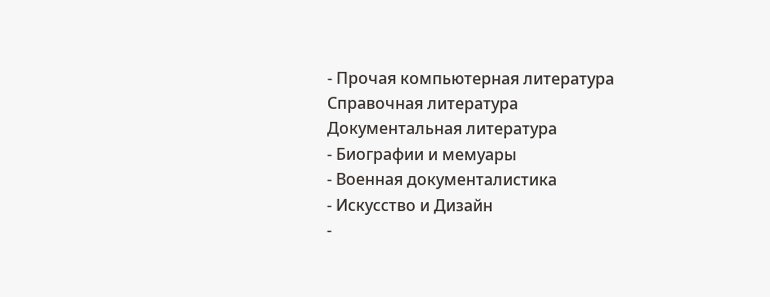- Прочая компьютерная литература
Справочная литература
Документальная литература
- Биографии и мемуары
- Военная документалистика
- Искусство и Дизайн
-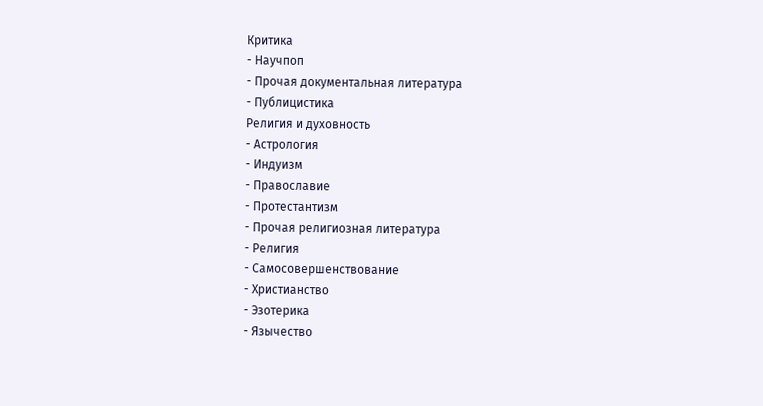Критика
- Научпоп
- Прочая документальная литература
- Публицистика
Религия и духовность
- Астрология
- Индуизм
- Православие
- Протестантизм
- Прочая религиозная литература
- Религия
- Самосовершенствование
- Христианство
- Эзотерика
- Язычество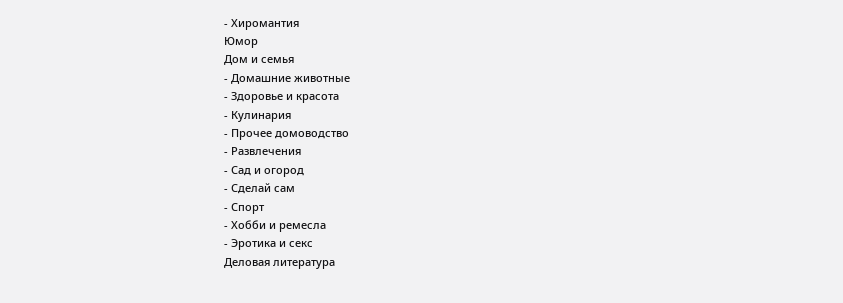- Хиромантия
Юмор
Дом и семья
- Домашние животные
- Здоровье и красота
- Кулинария
- Прочее домоводство
- Развлечения
- Сад и огород
- Сделай сам
- Спорт
- Хобби и ремесла
- Эротика и секс
Деловая литература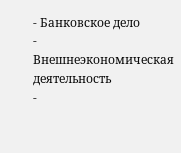- Банковское дело
- Внешнеэкономическая деятельность
-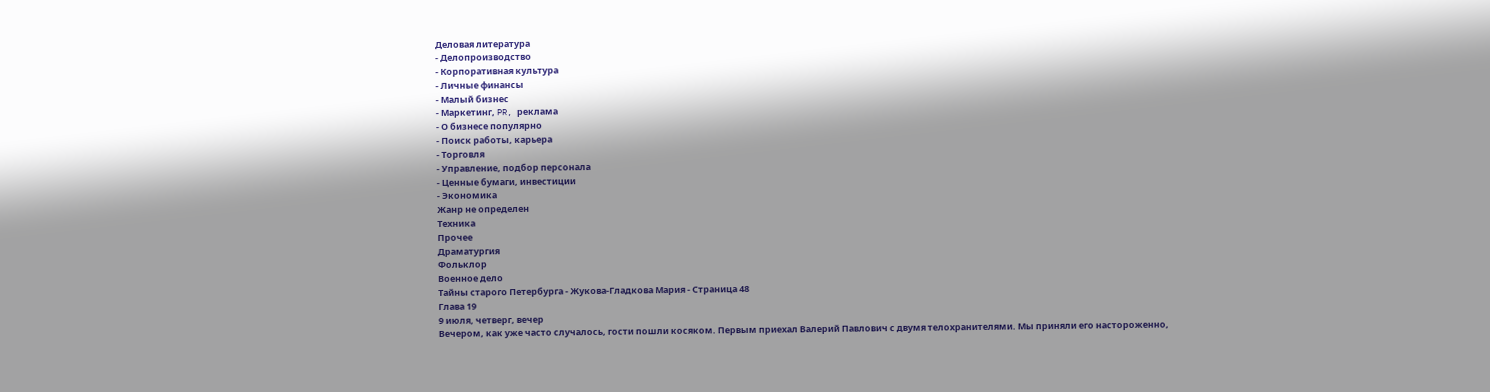Деловая литература
- Делопроизводство
- Корпоративная культура
- Личные финансы
- Малый бизнес
- Маркетинг, PR, реклама
- О бизнесе популярно
- Поиск работы, карьера
- Торговля
- Управление, подбор персонала
- Ценные бумаги, инвестиции
- Экономика
Жанр не определен
Техника
Прочее
Драматургия
Фольклор
Военное дело
Тайны старого Петербурга - Жукова-Гладкова Мария - Страница 48
Глава 19
9 июля, четверг, вечер
Вечером, как уже часто случалось, гости пошли косяком. Первым приехал Валерий Павлович с двумя телохранителями. Мы приняли его настороженно,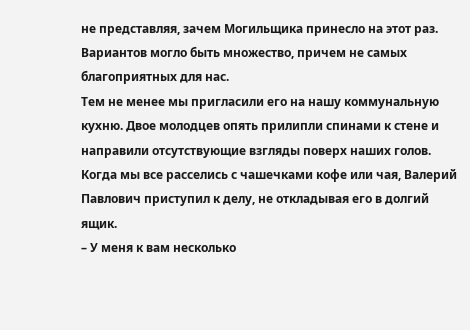не представляя, зачем Могильщика принесло на этот раз. Вариантов могло быть множество, причем не самых благоприятных для нас.
Тем не менее мы пригласили его на нашу коммунальную кухню. Двое молодцев опять прилипли спинами к стене и направили отсутствующие взгляды поверх наших голов.
Когда мы все расселись с чашечками кофе или чая, Валерий Павлович приступил к делу, не откладывая его в долгий ящик.
– У меня к вам несколько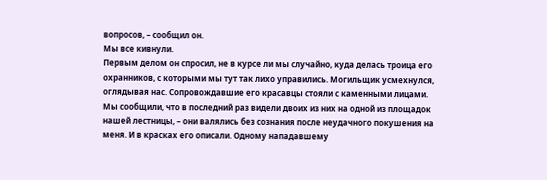вопросов, – сообщил он.
Мы все кивнули.
Первым делом он спросил, не в курсе ли мы случайно, куда делась троица его охранников, с которыми мы тут так лихо управились. Могильщик усмехнулся, оглядывая нас. Сопровождавшие его красавцы стояли с каменными лицами.
Мы сообщили, что в последний раз видели двоих из них на одной из площадок нашей лестницы, – они валялись без сознания после неудачного покушения на меня. И в красках его описали. Одному нападавшему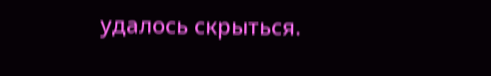удалось скрыться.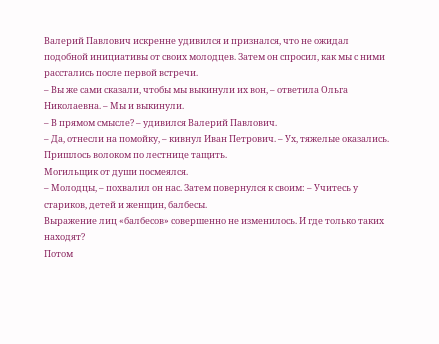Валерий Павлович искренне удивился и признался, что не ожидал подобной инициативы от своих молодцев. Затем он спросил, как мы с ними расстались после первой встречи.
– Вы же сами сказали, чтобы мы выкинули их вон, – ответила Ольга Николаевна. – Мы и выкинули.
– В прямом смысле? – удивился Валерий Павлович.
– Да, отнесли на помойку, – кивнул Иван Петрович. – Ух, тяжелые оказались. Пришлось волоком по лестнице тащить.
Могильщик от души посмеялся.
– Молодцы, – похвалил он нас. Затем повернулся к своим: – Учитесь у стариков, детей и женщин, балбесы.
Выражение лиц «балбесов» совершенно не изменилось. И где только таких находят?
Потом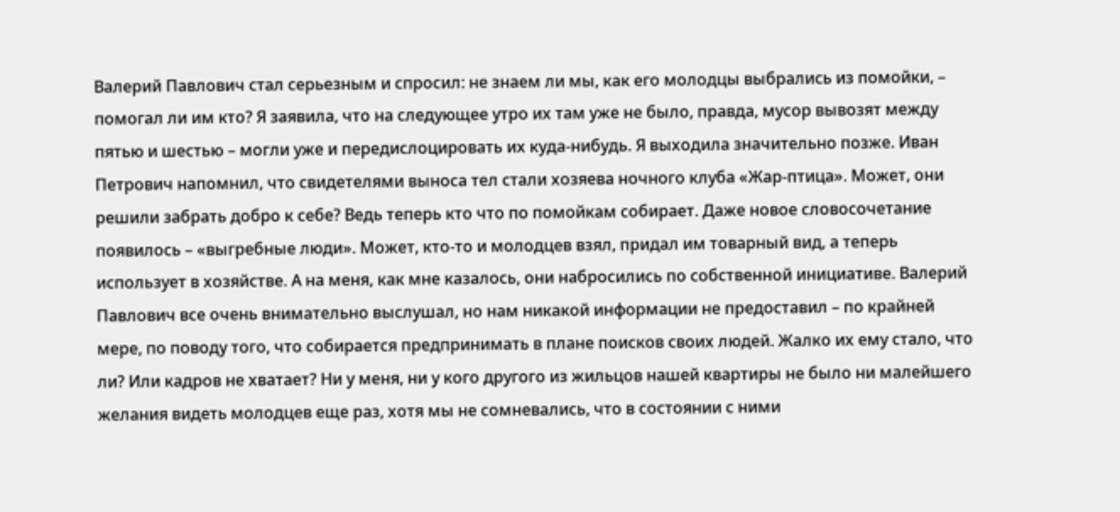Валерий Павлович стал серьезным и спросил: не знаем ли мы, как его молодцы выбрались из помойки, – помогал ли им кто? Я заявила, что на следующее утро их там уже не было, правда, мусор вывозят между пятью и шестью – могли уже и передислоцировать их куда-нибудь. Я выходила значительно позже. Иван Петрович напомнил, что свидетелями выноса тел стали хозяева ночного клуба «Жар-птица». Может, они решили забрать добро к себе? Ведь теперь кто что по помойкам собирает. Даже новое словосочетание появилось – «выгребные люди». Может, кто-то и молодцев взял, придал им товарный вид, а теперь использует в хозяйстве. А на меня, как мне казалось, они набросились по собственной инициативе. Валерий Павлович все очень внимательно выслушал, но нам никакой информации не предоставил – по крайней мере, по поводу того, что собирается предпринимать в плане поисков своих людей. Жалко их ему стало, что ли? Или кадров не хватает? Ни у меня, ни у кого другого из жильцов нашей квартиры не было ни малейшего желания видеть молодцев еще раз, хотя мы не сомневались, что в состоянии с ними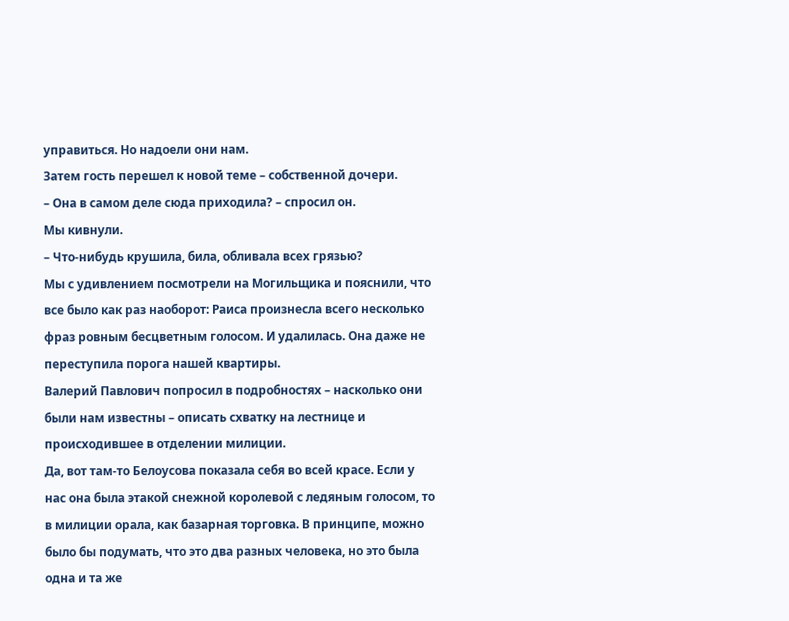управиться. Но надоели они нам.
Затем гость перешел к новой теме – собственной дочери.
– Она в самом деле сюда приходила? – спросил он.
Мы кивнули.
– Что-нибудь крушила, била, обливала всех грязью?
Мы с удивлением посмотрели на Могильщика и пояснили, что все было как раз наоборот: Раиса произнесла всего несколько фраз ровным бесцветным голосом. И удалилась. Она даже не переступила порога нашей квартиры.
Валерий Павлович попросил в подробностях – насколько они были нам известны – описать схватку на лестнице и происходившее в отделении милиции.
Да, вот там-то Белоусова показала себя во всей красе. Если у нас она была этакой снежной королевой с ледяным голосом, то в милиции орала, как базарная торговка. В принципе, можно было бы подумать, что это два разных человека, но это была одна и та же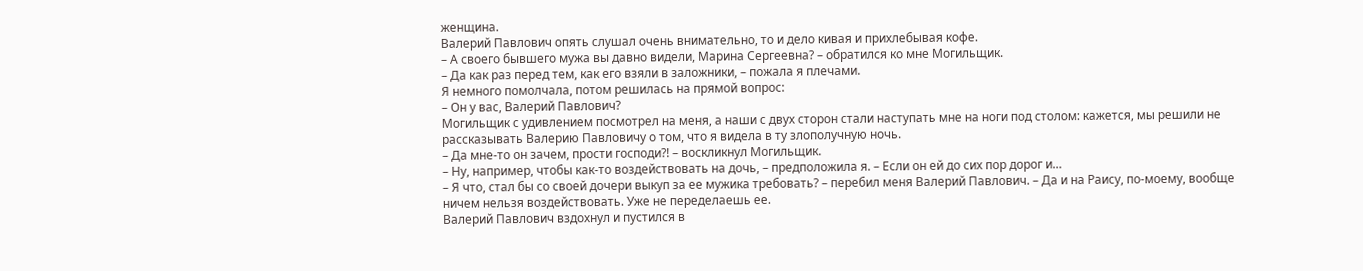женщина.
Валерий Павлович опять слушал очень внимательно, то и дело кивая и прихлебывая кофе.
– А своего бывшего мужа вы давно видели, Марина Сергеевна? – обратился ко мне Могильщик.
– Да как раз перед тем, как его взяли в заложники, – пожала я плечами.
Я немного помолчала, потом решилась на прямой вопрос:
– Он у вас, Валерий Павлович?
Могильщик с удивлением посмотрел на меня, а наши с двух сторон стали наступать мне на ноги под столом: кажется, мы решили не рассказывать Валерию Павловичу о том, что я видела в ту злополучную ночь.
– Да мне-то он зачем, прости господи?! – воскликнул Могильщик.
– Ну, например, чтобы как-то воздействовать на дочь, – предположила я. – Если он ей до сих пор дорог и…
– Я что, стал бы со своей дочери выкуп за ее мужика требовать? – перебил меня Валерий Павлович. – Да и на Раису, по-моему, вообще ничем нельзя воздействовать. Уже не переделаешь ее.
Валерий Павлович вздохнул и пустился в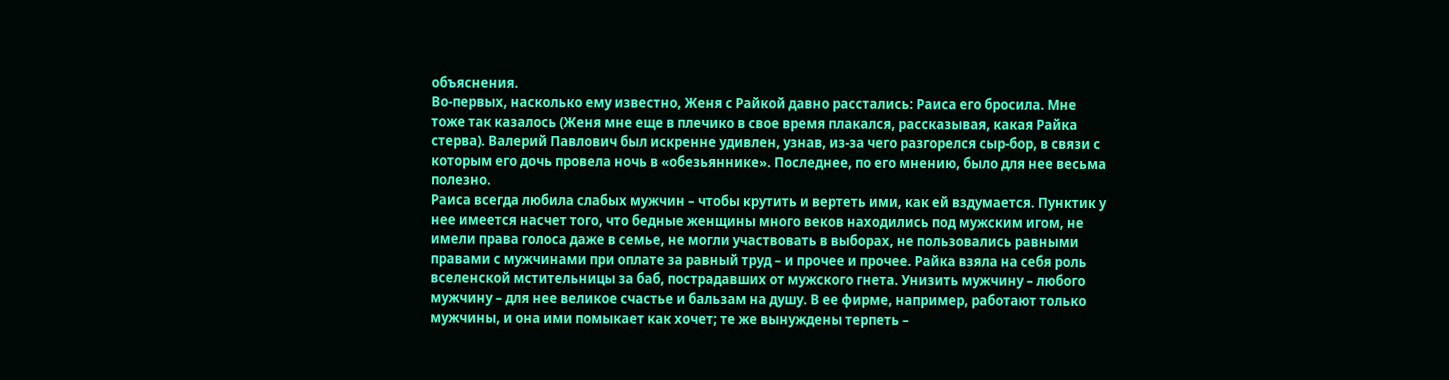объяснения.
Во-первых, насколько ему известно, Женя с Райкой давно расстались: Раиса его бросила. Мне тоже так казалось (Женя мне еще в плечико в свое время плакался, рассказывая, какая Райка стерва). Валерий Павлович был искренне удивлен, узнав, из-за чего разгорелся сыр-бор, в связи с которым его дочь провела ночь в «обезьяннике». Последнее, по его мнению, было для нее весьма полезно.
Раиса всегда любила слабых мужчин – чтобы крутить и вертеть ими, как ей вздумается. Пунктик у нее имеется насчет того, что бедные женщины много веков находились под мужским игом, не имели права голоса даже в семье, не могли участвовать в выборах, не пользовались равными правами с мужчинами при оплате за равный труд – и прочее и прочее. Райка взяла на себя роль вселенской мстительницы за баб, пострадавших от мужского гнета. Унизить мужчину – любого мужчину – для нее великое счастье и бальзам на душу. В ее фирме, например, работают только мужчины, и она ими помыкает как хочет; те же вынуждены терпеть –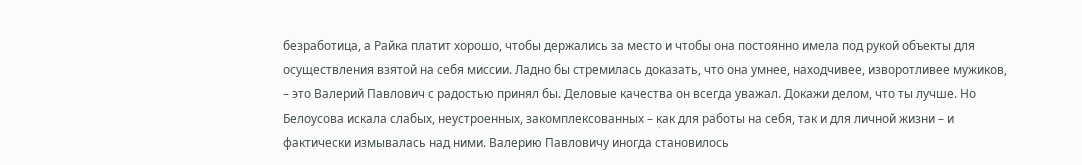безработица, а Райка платит хорошо, чтобы держались за место и чтобы она постоянно имела под рукой объекты для осуществления взятой на себя миссии. Ладно бы стремилась доказать, что она умнее, находчивее, изворотливее мужиков, – это Валерий Павлович с радостью принял бы. Деловые качества он всегда уважал. Докажи делом, что ты лучше. Но Белоусова искала слабых, неустроенных, закомплексованных – как для работы на себя, так и для личной жизни – и фактически измывалась над ними. Валерию Павловичу иногда становилось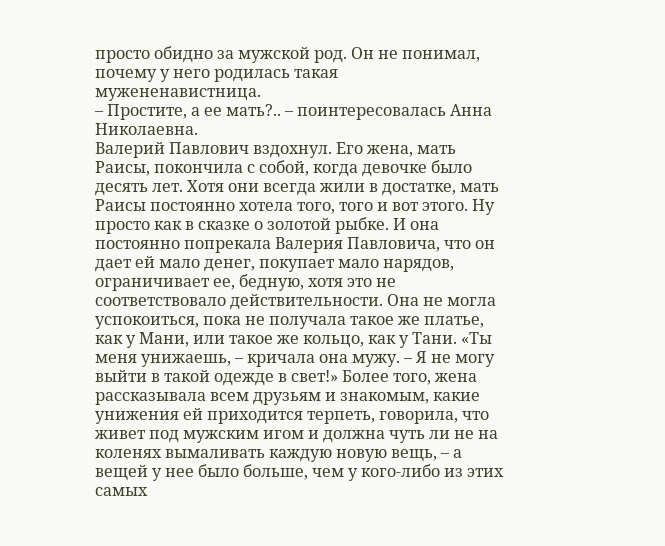просто обидно за мужской род. Он не понимал, почему у него родилась такая мужененавистница.
– Простите, а ее мать?.. – поинтересовалась Анна Николаевна.
Валерий Павлович вздохнул. Его жена, мать Раисы, покончила с собой, когда девочке было десять лет. Хотя они всегда жили в достатке, мать Раисы постоянно хотела того, того и вот этого. Ну просто как в сказке о золотой рыбке. И она постоянно попрекала Валерия Павловича, что он дает ей мало денег, покупает мало нарядов, ограничивает ее, бедную, хотя это не соответствовало действительности. Она не могла успокоиться, пока не получала такое же платье, как у Мани, или такое же кольцо, как у Тани. «Ты меня унижаешь, – кричала она мужу. – Я не могу выйти в такой одежде в свет!» Более того, жена рассказывала всем друзьям и знакомым, какие унижения ей приходится терпеть, говорила, что живет под мужским игом и должна чуть ли не на коленях вымаливать каждую новую вещь, – а вещей у нее было больше, чем у кого-либо из этих самых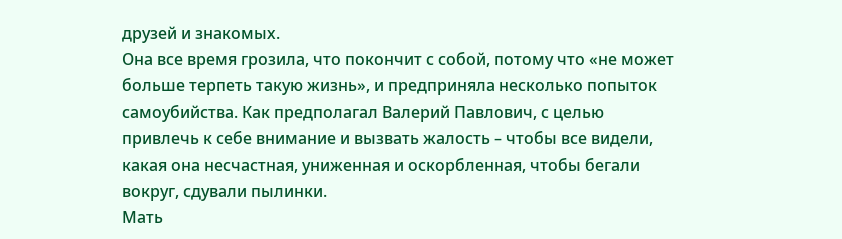друзей и знакомых.
Она все время грозила, что покончит с собой, потому что «не может больше терпеть такую жизнь», и предприняла несколько попыток самоубийства. Как предполагал Валерий Павлович, с целью привлечь к себе внимание и вызвать жалость – чтобы все видели, какая она несчастная, униженная и оскорбленная, чтобы бегали вокруг, сдували пылинки.
Мать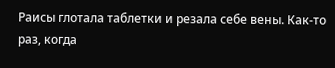Раисы глотала таблетки и резала себе вены. Как-то раз, когда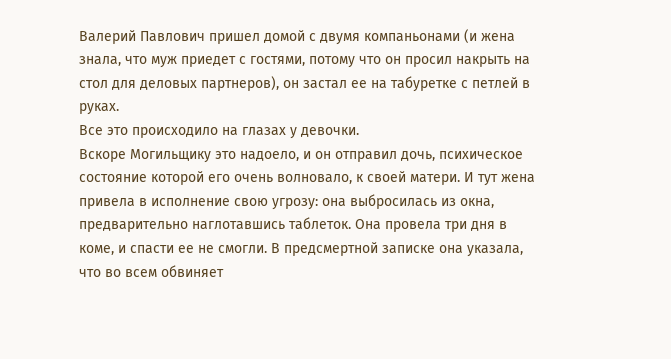Валерий Павлович пришел домой с двумя компаньонами (и жена знала, что муж приедет с гостями, потому что он просил накрыть на стол для деловых партнеров), он застал ее на табуретке с петлей в руках.
Все это происходило на глазах у девочки.
Вскоре Могильщику это надоело, и он отправил дочь, психическое состояние которой его очень волновало, к своей матери. И тут жена привела в исполнение свою угрозу: она выбросилась из окна, предварительно наглотавшись таблеток. Она провела три дня в коме, и спасти ее не смогли. В предсмертной записке она указала, что во всем обвиняет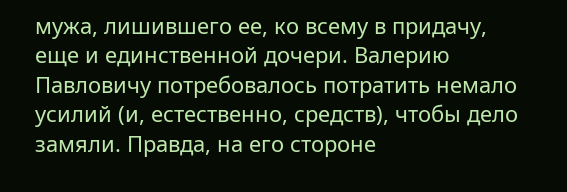мужа, лишившего ее, ко всему в придачу, еще и единственной дочери. Валерию Павловичу потребовалось потратить немало усилий (и, естественно, средств), чтобы дело замяли. Правда, на его стороне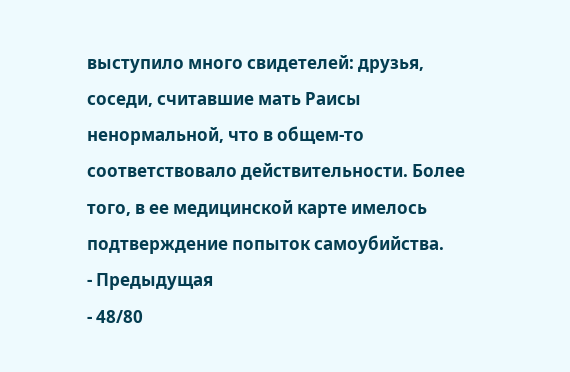выступило много свидетелей: друзья, соседи, считавшие мать Раисы ненормальной, что в общем-то соответствовало действительности. Более того, в ее медицинской карте имелось подтверждение попыток самоубийства.
- Предыдущая
- 48/80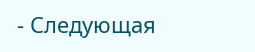- Следующая